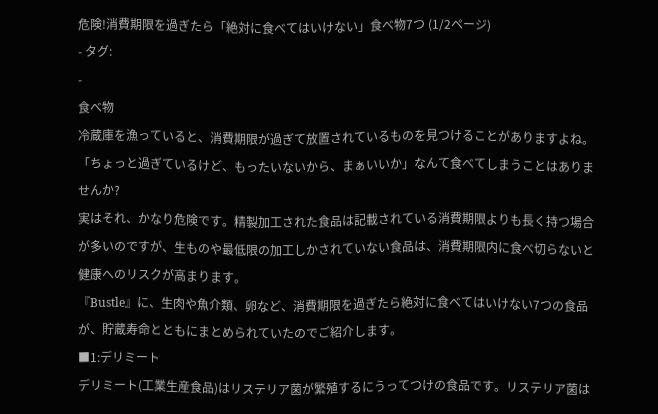危険!消費期限を過ぎたら「絶対に食べてはいけない」食べ物7つ (1/2ページ)
- タグ:
-
食べ物
冷蔵庫を漁っていると、消費期限が過ぎて放置されているものを見つけることがありますよね。「ちょっと過ぎているけど、もったいないから、まぁいいか」なんて食べてしまうことはありませんか?
実はそれ、かなり危険です。精製加工された食品は記載されている消費期限よりも長く持つ場合が多いのですが、生ものや最低限の加工しかされていない食品は、消費期限内に食べ切らないと健康へのリスクが高まります。
『Bustle』に、生肉や魚介類、卵など、消費期限を過ぎたら絶対に食べてはいけない7つの食品が、貯蔵寿命とともにまとめられていたのでご紹介します。
■1:デリミート
デリミート(工業生産食品)はリステリア菌が繁殖するにうってつけの食品です。リステリア菌は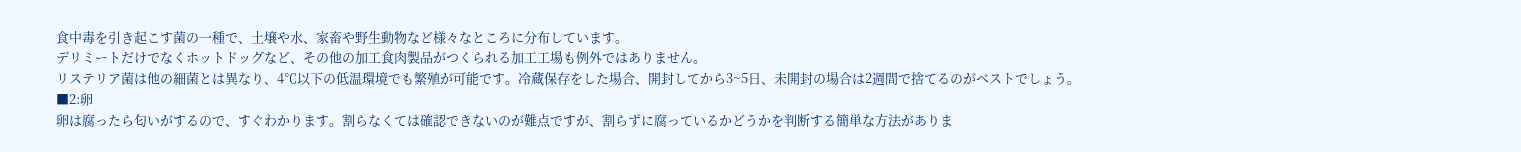食中毒を引き起こす菌の一種で、土壌や水、家畜や野生動物など様々なところに分布しています。
デリミートだけでなくホットドッグなど、その他の加工食肉製品がつくられる加工工場も例外ではありません。
リステリア菌は他の細菌とは異なり、4℃以下の低温環境でも繁殖が可能です。冷蔵保存をした場合、開封してから3~5日、未開封の場合は2週間で捨てるのがベストでしょう。
■2:卵
卵は腐ったら匂いがするので、すぐわかります。割らなくては確認できないのが難点ですが、割らずに腐っているかどうかを判断する簡単な方法がありま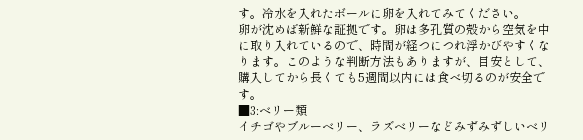す。冷水を入れたボールに卵を入れてみてください。
卵が沈めば新鮮な証拠です。卵は多孔質の殻から空気を中に取り入れているので、時間が経つにつれ浮かびやすくなります。このような判断方法もありますが、目安として、購入してから長くても5週間以内には食べ切るのが安全です。
■3:ベリー類
イチゴやブルーベリー、ラズベリーなどみずみずしいベリ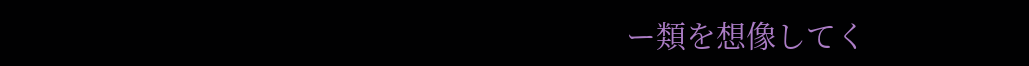ー類を想像してく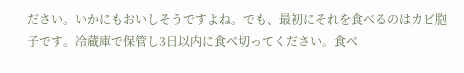ださい。いかにもおいしそうですよね。でも、最初にそれを食べるのはカビ胞子です。冷蔵庫で保管し3日以内に食べ切ってください。食べ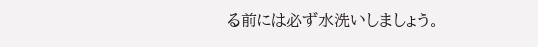る前には必ず水洗いしましょう。